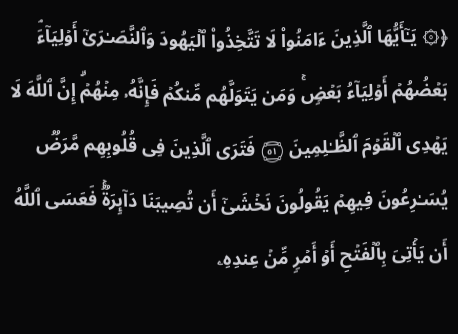﴿۞ یَـٰۤأَیُّهَا ٱلَّذِینَ ءَامَنُوا۟ لَا تَتَّخِذُوا۟ ٱلۡیَهُودَ وَٱلنَّصَـٰرَىٰۤ أَوۡلِیَاۤءَۘ بَعۡضُهُمۡ أَوۡلِیَاۤءُ بَعۡضࣲۚ وَمَن یَتَوَلَّهُم مِّنكُمۡ فَإِنَّهُۥ مِنۡهُمۡۗ إِنَّ ٱللَّهَ لَا یَهۡدِی ٱلۡقَوۡمَ ٱلظَّـٰلِمِینَ ۝٥١ فَتَرَى ٱلَّذِینَ فِی قُلُوبِهِم مَّرَضࣱ یُسَـٰرِعُونَ فِیهِمۡ یَقُولُونَ نَخۡشَىٰۤ أَن تُصِیبَنَا دَاۤىِٕرَةࣱۚ فَعَسَى ٱللَّهُ أَن یَأۡتِیَ بِٱلۡفَتۡحِ أَوۡ أَمۡرࣲ مِّنۡ عِندِهِۦ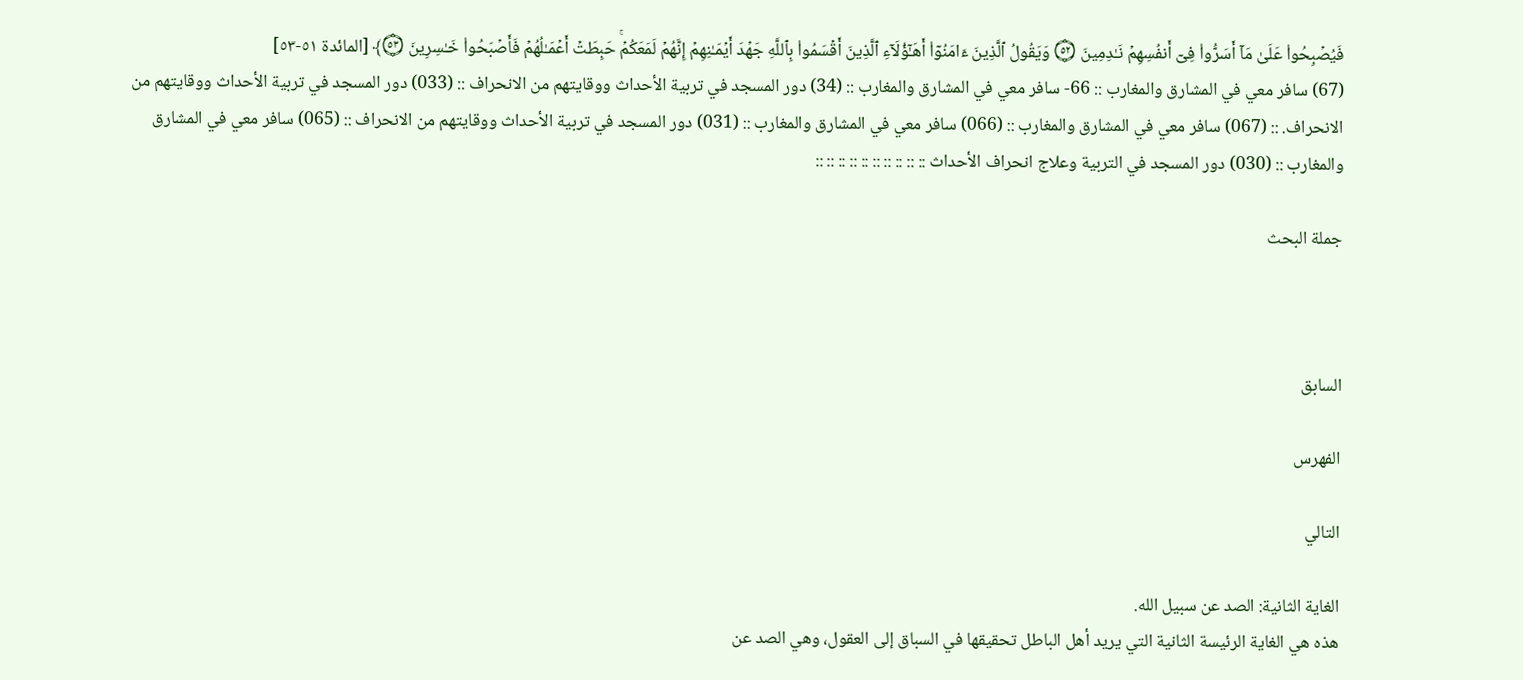فَیُصۡبِحُوا۟ عَلَىٰ مَاۤ أَسَرُّوا۟ فِیۤ أَنفُسِهِمۡ نَـٰدِمِینَ ۝٥٢ وَیَقُولُ ٱلَّذِینَ ءَامَنُوۤا۟ أَهَـٰۤؤُلَاۤءِ ٱلَّذِینَ أَقۡسَمُوا۟ بِٱللَّهِ جَهۡدَ أَیۡمَـٰنِهِمۡ إِنَّهُمۡ لَمَعَكُمۡۚ حَبِطَتۡ أَعۡمَـٰلُهُمۡ فَأَصۡبَحُوا۟ خَـٰسِرِینَ ۝٥٣﴾ [المائدة ٥١-٥٣]
(67) سافر معي في المشارق والمغارب :: 66- سافر معي في المشارق والمغارب :: (34) دور المسجد في تربية الأحداث ووقايتهم من الانحراف :: (033) دور المسجد في تربية الأحداث ووقايتهم من الانحراف. :: (067) سافر معي في المشارق والمغارب :: (066) سافر معي في المشارق والمغارب :: (031) دور المسجد في تربية الأحداث ووقايتهم من الانحراف :: (065) سافر معي في المشارق والمغارب :: (030) دور المسجد في التربية وعلاج انحراف الأحداث :: :: :: :: :: :: :: :: :: ::

جملة البحث



السابق

الفهرس

التالي

الغاية الثانية: الصد عن سبيل الله.
هذه هي الغاية الرئيسة الثانية التي يريد أهل الباطل تحقيقها في السباق إلى العقول، وهي الصد عن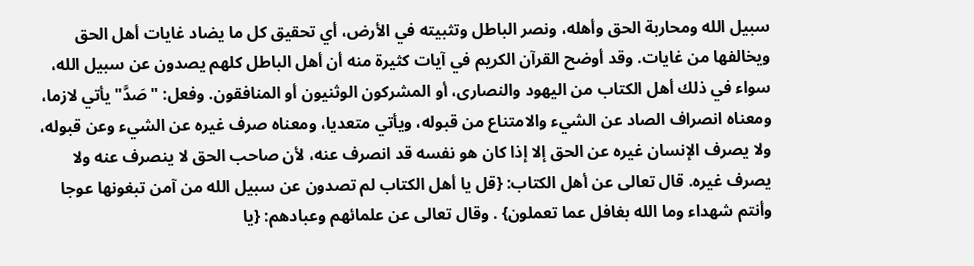سبيل الله ومحاربة الحق وأهله، ونصر الباطل وتثبيته في الأرض، أي تحقيق كل ما يضاد غايات أهل الحق ويخالفها من غايات. وقد أوضح القرآن الكريم في آيات كثيرة منه أن أهل الباطل كلهم يصدون عن سبيل الله، سواء في ذلك أهل الكتاب من اليهود والنصارى، أو المشركون الوثنيون أو المنافقون. وفعل: "صَدَّ" يأتي لازما، ومعناه انصراف الصاد عن الشيء والامتناع من قبوله، ويأتي متعديا، ومعناه صرف غيره عن الشيء وعن قبوله، ولا يصرف الإنسان غيره عن الحق إلا إذا كان هو نفسه قد انصرف عنه، لأن صاحب الحق لا ينصرف عنه ولا يصرف غيره. قال تعالى عن أهل الكتاب: {قل يا أهل الكتاب لم تصدون عن سبيل الله من آمن تبغونها عوجا وأنتم شهداء وما الله بغافل عما تعملون} . وقال تعالى عن علمائهم وعبادهم: {يا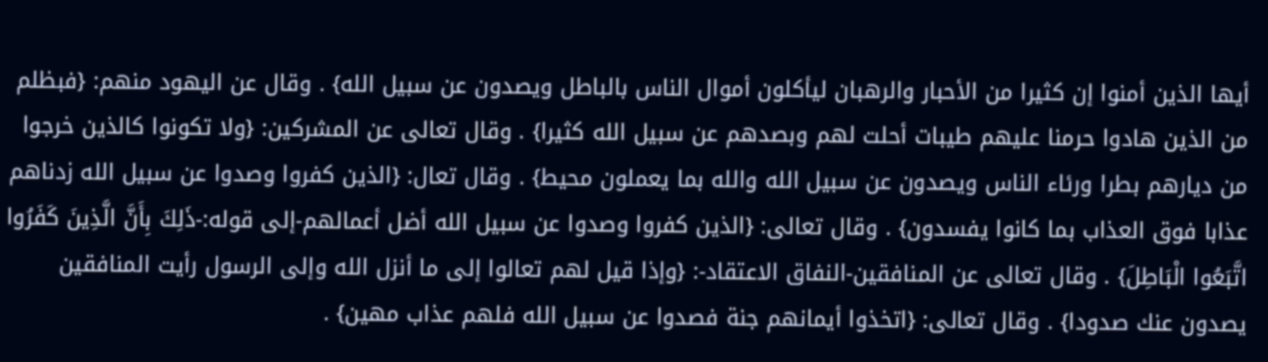أيها الذين أمنوا إن كثيرا من الأحبار والرهبان ليأكلون أموال الناس بالباطل ويصدون عن سبيل الله} . وقال عن اليهود منهم: {فبظلم من الذين هادوا حرمنا عليهم طيبات أحلت لهم وبصدهم عن سبيل الله كثيرا} . وقال تعالى عن المشركين: {ولا تكونوا كالذين خرجوا من ديارهم بطرا ورئاء الناس ويصدون عن سبيل الله والله بما يعملون محيط} . وقال تعال: {الذين كفروا وصدوا عن سبيل الله زدناهم عذابا فوق العذاب بما كانوا يفسدون} . وقال تعالى: {الذين كفروا وصدوا عن سبيل الله أضل أعمالهم-إلى قوله:-ذَلِكَ بِأَنَّ الَّذِينَ كَفَرُوا اتَّبَعُوا الْبَاطِلَ} . وقال تعالى عن المنافقين-النفاق الاعتقاد-: {وإذا قيل لهم تعالوا إلى ما أنزل الله وإلى الرسول رأيت المنافقين يصدون عنك صدودا} . وقال تعالى: {اتخذوا أيمانهم جنة فصدوا عن سبيل الله فلهم عذاب مهين} .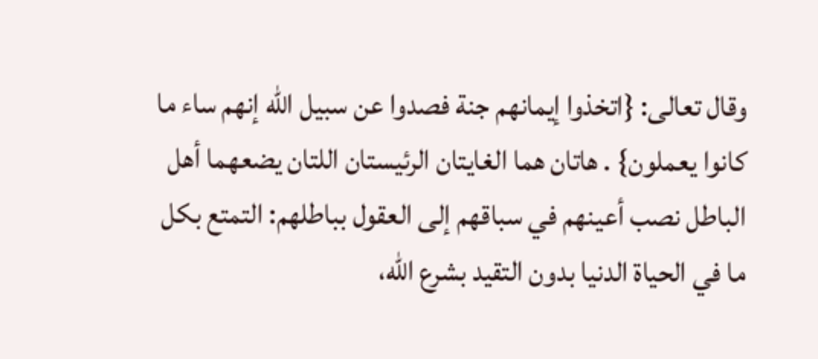وقال تعالى: {اتخذوا إيمانهم جنة فصدوا عن سبيل الله إنهم ساء ما كانوا يعملون} . هاتان هما الغايتان الرئيستان اللتان يضعهما أهل الباطل نصب أعينهم في سباقهم إلى العقول بباطلهم: التمتع بكل ما في الحياة الدنيا بدون التقيد بشرع الله،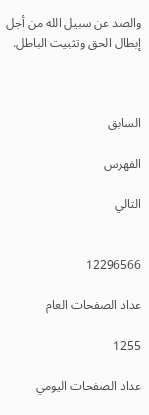والصد عن سبيل الله من أجل إبطال الحق وتثبيت الباطل.



السابق

الفهرس

التالي


12296566

عداد الصفحات العام

1255

عداد الصفحات اليومي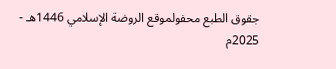جقوق الطبع محفولموقع الروضة الإسلامي 1446هـ - 2025م